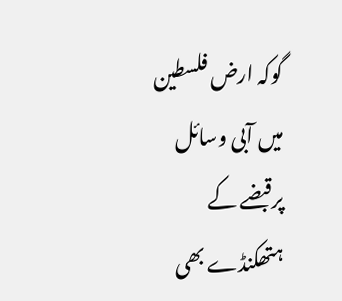گوکہ ارض فلسطین میں آبی وسائل پرقبضے کے ہتھکنڈے بھی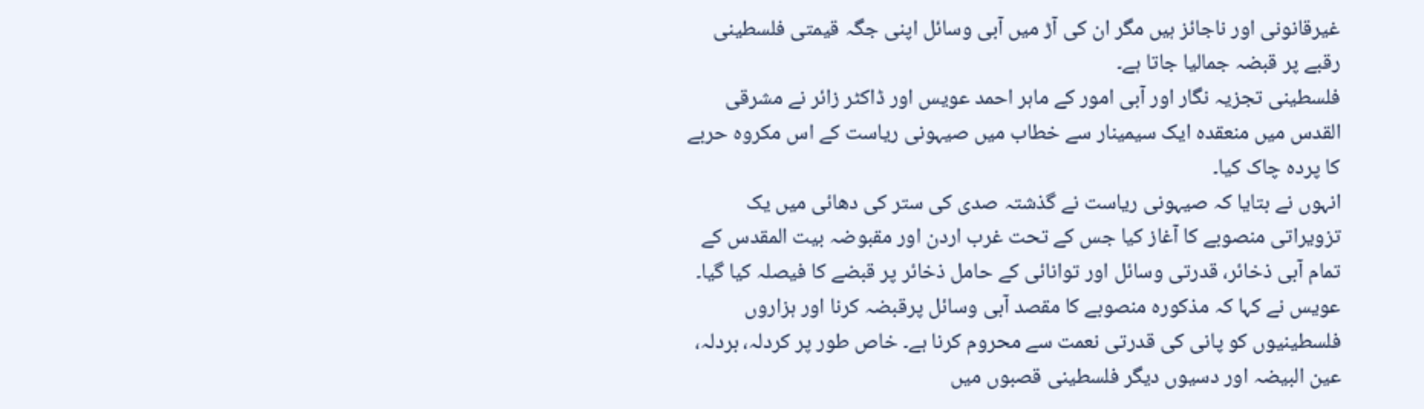غیرقانونی اور ناجائز ہیں مگر ان کی آڑ میں آبی وسائل اپنی جگہ قیمتی فلسطینی رقبے پر قبضہ جمالیا جاتا ہے۔
فلسطینی تجزیہ نگار اور آبی امور کے ماہر احمد عویس اور ڈاکٹر زائر نے مشرقی القدس میں منعقدہ ایک سیمینار سے خطاب میں صیہونی ریاست کے اس مکروہ حربے کا پردہ چاک کیا۔
انہوں نے بتایا کہ صیہونی ریاست نے گذشتہ صدی کی ستر کی دھائی میں یک تزویراتی منصوبے کا آغاز کیا جس کے تحت غرب اردن اور مقبوضہ بیت المقدس کے تمام آبی ذخائر، قدرتی وسائل اور توانائی کے حامل ذخائر پر قبضے کا فیصلہ کیا گیا۔
عویس نے کہا کہ مذکورہ منصوبے کا مقصد آبی وسائل پرقبضہ کرنا اور ہزاروں فلسطینیوں کو پانی کی قدرتی نعمت سے محروم کرنا ہے۔ خاص طور پر کردلہ، بردلہ، عین البیضہ اور دسیوں دیگر فلسطینی قصبوں میں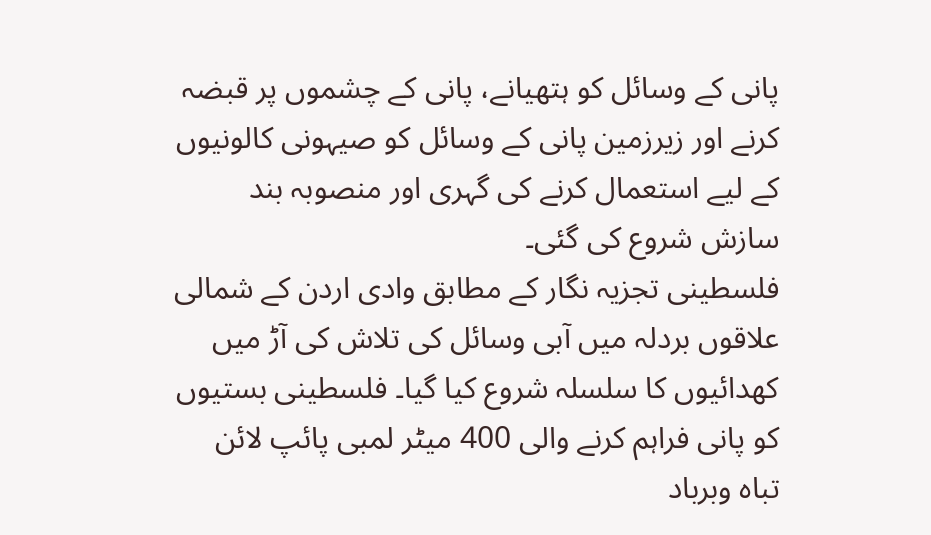پانی کے وسائل کو ہتھیانے، پانی کے چشموں پر قبضہ کرنے اور زیرزمین پانی کے وسائل کو صیہونی کالونیوں کے لیے استعمال کرنے کی گہری اور منصوبہ بند سازش شروع کی گئی۔
فلسطینی تجزیہ نگار کے مطابق وادی اردن کے شمالی علاقوں بردلہ میں آبی وسائل کی تلاش کی آڑ میں کھدائیوں کا سلسلہ شروع کیا گیا۔ فلسطینی بستیوں کو پانی فراہم کرنے والی 400 میٹر لمبی پائپ لائن تباہ وبرباد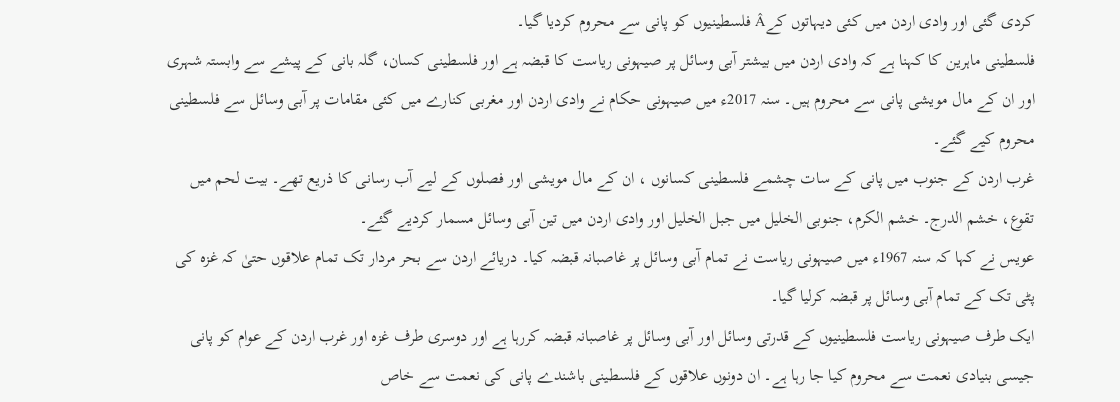کردی گئی اور وادی اردن میں کئی دیہاتوں کےÂ فلسطینیوں کو پانی سے محروم کردیا گیا۔
فلسطینی ماہرین کا کہنا ہے کہ وادی اردن میں بیشتر آبی وسائل پر صیہونی ریاست کا قبضہ ہے اور فلسطینی کسان، گلہ بانی کے پیشے سے وابستہ شہری اور ان کے مال مویشی پانی سے محروم ہیں۔ سنہ 2017ء میں صیہونی حکام نے وادی اردن اور مغربی کنارے میں کئی مقامات پر آبی وسائل سے فلسطینی محروم کیے گئے۔
غرب اردن کے جنوب میں پانی کے سات چشمے فلسطینی کسانوں ، ان کے مال مویشی اور فصلوں کے لیے آب رسانی کا ذریع تھے۔ بیت لحم میں تقوع، خشم الدرج۔ خشم الکرم، جنوبی الخلیل میں جبل الخلیل اور وادی اردن میں تین آبی وسائل مسمار کردیے گئے۔
عویس نے کہا کہ سنہ 1967ء میں صیہونی ریاست نے تمام آبی وسائل پر غاصبانہ قبضہ کیا۔ دریائے اردن سے بحر مردار تک تمام علاقوں حتیٰ کہ غزہ کی پٹی تک کے تمام آبی وسائل پر قبضہ کرلیا گیا۔
ایک طرف صیہونی ریاست فلسطینیوں کے قدرتی وسائل اور آبی وسائل پر غاصبانہ قبضہ کررہا ہے اور دوسری طرف غزہ اور غرب اردن کے عوام کو پانی جیسی بنیادی نعمت سے محروم کیا جا رہا ہے۔ ان دونوں علاقوں کے فلسطینی باشندے پانی کی نعمت سے خاص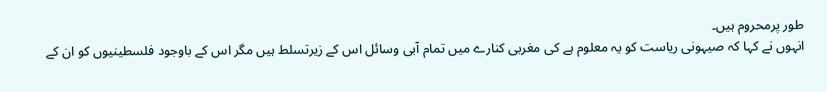طور پرمحروم ہیں۔
انہوں نے کہا کہ صیہونی ریاست کو یہ معلوم ہے کی مغربی کنارے میں تمام آبی وسائل اس کے زیرتسلط ہیں مگر اس کے باوجود فلسطینیوں کو ان کے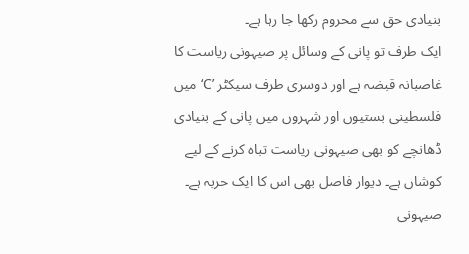بنیادی حق سے محروم رکھا جا رہا ہے۔
ایک طرف تو پانی کے وسائل پر صیہونی ریاست کا غاصبانہ قبضہ ہے اور دوسری طرف سیکٹر ’C‘ میں فلسطینی بستیوں اور شہروں میں پانی کے بنیادی ڈھانچے کو بھی صیہونی ریاست تباہ کرنے کے لیے کوشاں ہے۔ دیوار فاصل بھی اس کا ایک حربہ ہے۔ صیہونی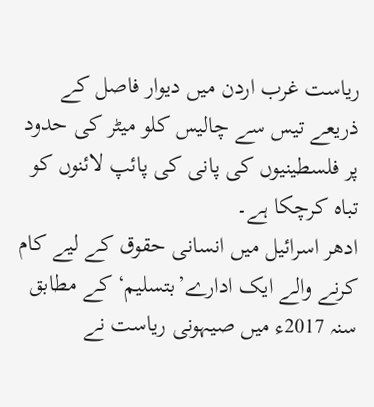ریاست غرب اردن میں دیوار فاصل کے ذریعے تیس سے چالیس کلو میٹر کی حدود پر فلسطینیوں کی پانی کی پائپ لائنوں کو تباہ کرچکا ہے۔
ادھر اسرائیل میں انسانی حقوق کے لیے کام کرنے والے ایک ادارے’بتسلیم‘ کے مطابق سنہ 2017ء میں صیہونی ریاست نے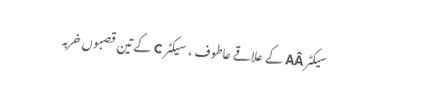سیکٹر AÂ کے علاقے عاطوف ، سیکٹر C کے تین قصبوں خربہ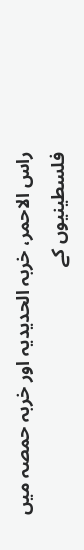راس الاحمر، خربہ الحدیدیہ اور خربہ حمصہ میں فلسطینیوں کے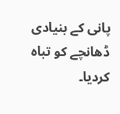پانی کے بنیادی ڈھانچے کو تباہ کردیا۔